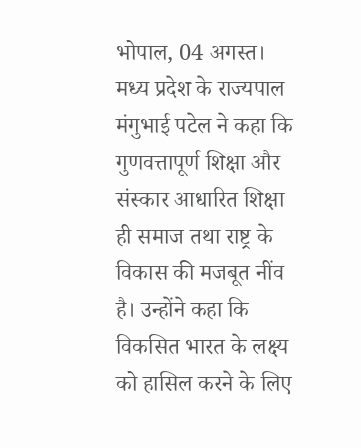भोपाल, 04 अगस्त।
मध्य प्रदेश के राज्यपाल मंगुभाई पटेल ने कहा कि गुणवत्तापूर्ण शिक्षा और संस्कार आधारित शिक्षा ही समाज तथा राष्ट्र के विकास की मजबूत नींव है। उन्होंने कहा कि विकसित भारत के लक्ष्य को हासिल करने के लिए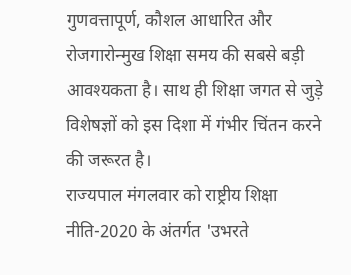गुणवत्तापूर्ण, कौशल आधारित और रोजगारोन्मुख शिक्षा समय की सबसे बड़ी आवश्यकता है। साथ ही शिक्षा जगत से जुड़े विशेषज्ञों को इस दिशा में गंभीर चिंतन करने की जरूरत है।
राज्यपाल मंगलवार को राष्ट्रीय शिक्षा नीति-2020 के अंतर्गत 'उभरते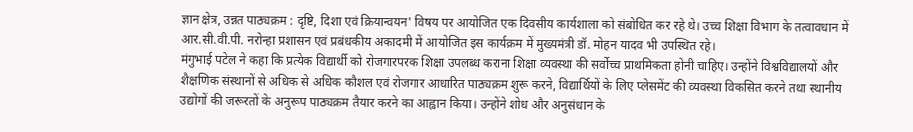ज्ञान क्षेत्र, उन्नत पाठ्यक्रम : दृष्टि, दिशा एवं क्रियान्वयन' विषय पर आयोजित एक दिवसीय कार्यशाला को संबोधित कर रहे थे। उच्च शिक्षा विभाग के तत्वावधान में आर.सी.वी.पी. नरोन्हा प्रशासन एवं प्रबंधकीय अकादमी में आयोजित इस कार्यक्रम में मुख्यमंत्री डॉ. मोहन यादव भी उपस्थित रहे।
मंगुभाई पटेल ने कहा कि प्रत्येक विद्यार्थी को रोजगारपरक शिक्षा उपलब्ध कराना शिक्षा व्यवस्था की सर्वोच्च प्राथमिकता होनी चाहिए। उन्होंने विश्वविद्यालयों और शैक्षणिक संस्थानों से अधिक से अधिक कौशल एवं रोजगार आधारित पाठ्यक्रम शुरू करने, विद्यार्थियों के लिए प्लेसमेंट की व्यवस्था विकसित करने तथा स्थानीय उद्योगों की जरूरतों के अनुरूप पाठ्यक्रम तैयार करने का आह्वान किया। उन्होंने शोध और अनुसंधान के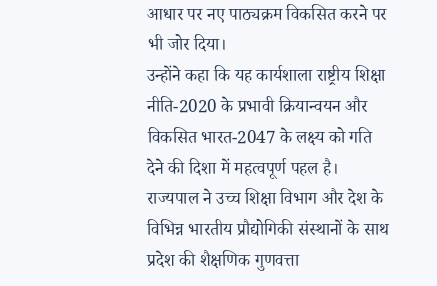आधार पर नए पाठ्यक्रम विकसित करने पर भी जोर दिया।
उन्होंने कहा कि यह कार्यशाला राष्ट्रीय शिक्षा नीति-2020 के प्रभावी क्रियान्वयन और विकसित भारत-2047 के लक्ष्य को गति देने की दिशा में महत्वपूर्ण पहल है। राज्यपाल ने उच्च शिक्षा विभाग और देश के विभिन्न भारतीय प्रौद्योगिकी संस्थानों के साथ प्रदेश की शैक्षणिक गुणवत्ता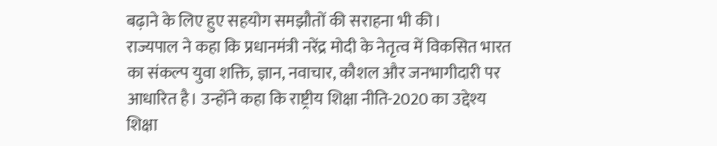बढ़ाने के लिए हुए सहयोग समझौतों की सराहना भी की।
राज्यपाल ने कहा कि प्रधानमंत्री नरेंद्र मोदी के नेतृत्व में विकसित भारत का संकल्प युवा शक्ति, ज्ञान, नवाचार, कौशल और जनभागीदारी पर आधारित है। उन्होंने कहा कि राष्ट्रीय शिक्षा नीति-2020 का उद्देश्य शिक्षा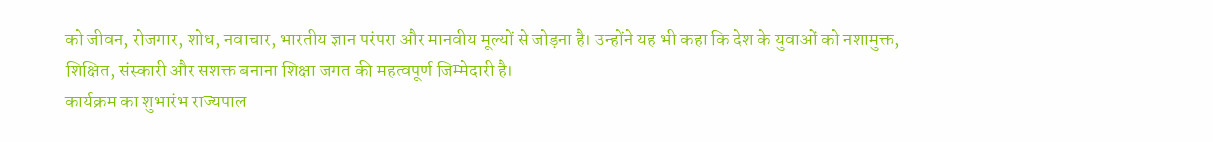को जीवन, रोजगार, शोध, नवाचार, भारतीय ज्ञान परंपरा और मानवीय मूल्यों से जोड़ना है। उन्होंने यह भी कहा कि देश के युवाओं को नशामुक्त, शिक्षित, संस्कारी और सशक्त बनाना शिक्षा जगत की महत्वपूर्ण जिम्मेदारी है।
कार्यक्रम का शुभारंभ राज्यपाल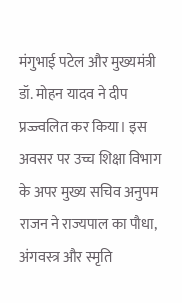मंगुभाई पटेल और मुख्यमंत्री डॉ. मोहन यादव ने दीप प्रज्ज्वलित कर किया। इस अवसर पर उच्च शिक्षा विभाग के अपर मुख्य सचिव अनुपम राजन ने राज्यपाल का पौधा, अंगवस्त्र और स्मृति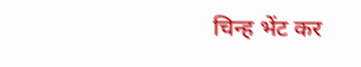चिन्ह भेंट कर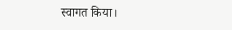स्वागत किया।